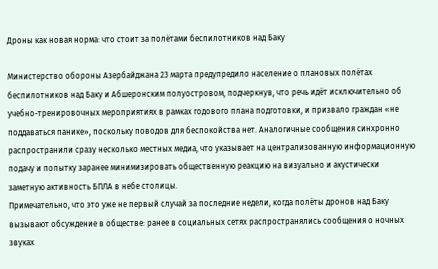Дроны как новая норма: что стоит за полётами беспилотников над Баку

Министерство обороны Азербайджана 23 марта предупредило население о плановых полётах беспилотников над Баку и Абшеронским полуостровом, подчеркнув, что речь идёт исключительно об учебно-тренировочных мероприятиях в рамках годового плана подготовки, и призвало граждан «не поддаваться панике», поскольку поводов для беспокойства нет. Аналогичные сообщения синхронно распространили сразу несколько местных медиа, что указывает на централизованную информационную подачу и попытку заранее минимизировать общественную реакцию на визуально и акустически заметную активность БПЛА в небе столицы.
Примечательно, что это уже не первый случай за последние недели, когда полёты дронов над Баку вызывают обсуждение в обществе: ранее в социальных сетях распространялись сообщения о ночных звуках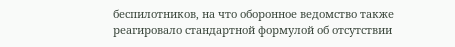беспилотников, на что оборонное ведомство также реагировало стандартной формулой об отсутствии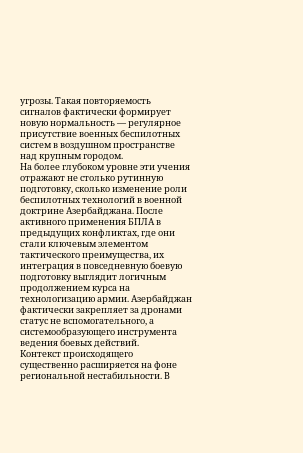угрозы. Такая повторяемость сигналов фактически формирует новую нормальность — регулярное присутствие военных беспилотных систем в воздушном пространстве над крупным городом.
На более глубоком уровне эти учения отражают не столько рутинную подготовку, сколько изменение роли беспилотных технологий в военной доктрине Азербайджана. После активного применения БПЛА в предыдущих конфликтах, где они стали ключевым элементом тактического преимущества, их интеграция в повседневную боевую подготовку выглядит логичным продолжением курса на технологизацию армии. Азербайджан фактически закрепляет за дронами статус не вспомогательного, а системообразующего инструмента ведения боевых действий.
Контекст происходящего существенно расширяется на фоне региональной нестабильности. В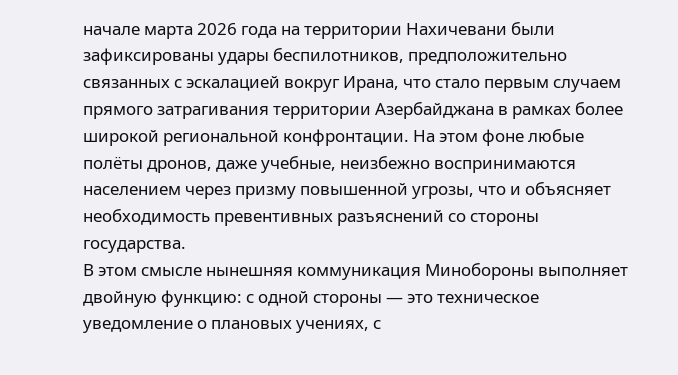начале марта 2026 года на территории Нахичевани были зафиксированы удары беспилотников, предположительно связанных с эскалацией вокруг Ирана, что стало первым случаем прямого затрагивания территории Азербайджана в рамках более широкой региональной конфронтации. На этом фоне любые полёты дронов, даже учебные, неизбежно воспринимаются населением через призму повышенной угрозы, что и объясняет необходимость превентивных разъяснений со стороны государства.
В этом смысле нынешняя коммуникация Минобороны выполняет двойную функцию: с одной стороны — это техническое уведомление о плановых учениях, с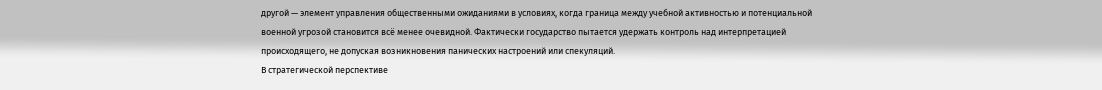другой — элемент управления общественными ожиданиями в условиях, когда граница между учебной активностью и потенциальной военной угрозой становится всё менее очевидной. Фактически государство пытается удержать контроль над интерпретацией происходящего, не допуская возникновения панических настроений или спекуляций.
В стратегической перспективе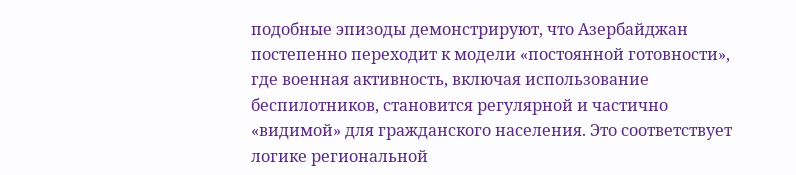подобные эпизоды демонстрируют, что Азербайджан постепенно переходит к модели «постоянной готовности», где военная активность, включая использование беспилотников, становится регулярной и частично «видимой» для гражданского населения. Это соответствует логике региональной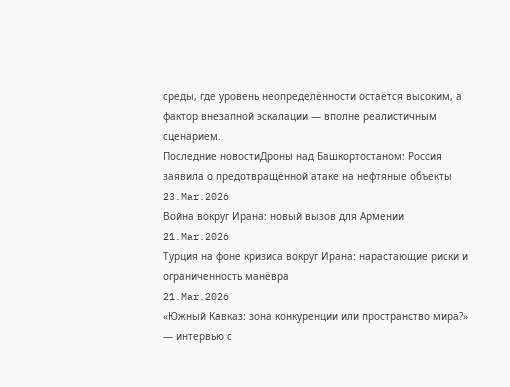среды, где уровень неопределённости остаётся высоким, а фактор внезапной эскалации — вполне реалистичным сценарием.
Последние новостиДроны над Башкортостаном: Россия заявила о предотвращённой атаке на нефтяные объекты
23.Mar.2026
Война вокруг Ирана: новый вызов для Армении
21.Mar.2026
Турция на фоне кризиса вокруг Ирана: нарастающие риски и ограниченность манёвра
21.Mar.2026
«Южный Кавказ: зона конкуренции или пространство мира?» — интервью с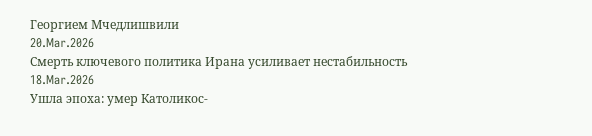Георгием Мчедлишвили
20.Mar.2026
Смерть ключевого политика Ирана усиливает нестабильность
18.Mar.2026
Ушла эпоха: умер Католикос-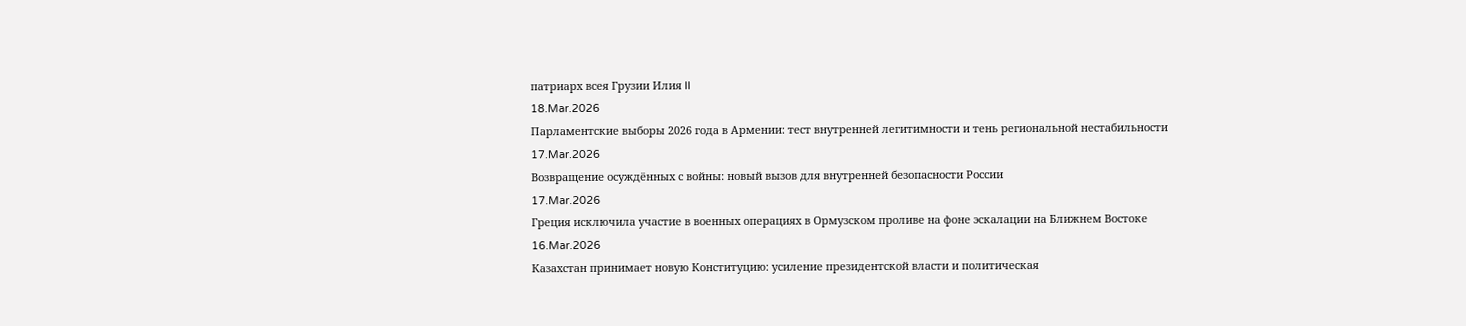патриарх всея Грузии Илия II
18.Mar.2026
Парламентские выборы 2026 года в Армении: тест внутренней легитимности и тень региональной нестабильности
17.Mar.2026
Возвращение осуждённых с войны: новый вызов для внутренней безопасности России
17.Mar.2026
Греция исключила участие в военных операциях в Ормузском проливе на фоне эскалации на Ближнем Востоке
16.Mar.2026
Казахстан принимает новую Конституцию: усиление президентской власти и политическая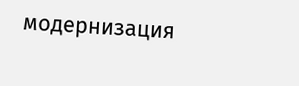модернизация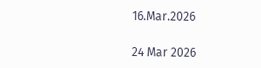16.Mar.2026

24 Mar 2026